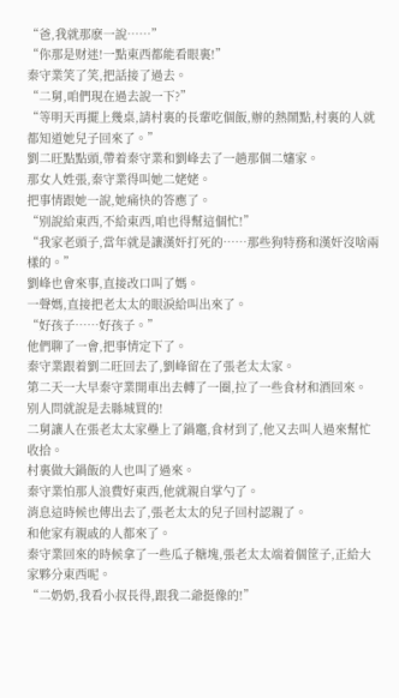“爸,我就那麽一說……”
“你那是财迷!一點東西都能看眼裏!”
秦守業笑了笑,把話接了過去。
“二舅,咱們現在過去說一下?”
“等明天再擺上幾桌,請村裏的長輩吃個飯,辦的熱鬧點,村裏的人就都知道她兒子回來了。”
劉二旺點點頭,帶着秦守業和劉峰去了一趟那個二嬸家。
那女人姓張,秦守業得叫她二姥姥。
把事情跟她一說,她痛快的答應了。
“别說給東西,不給東西,咱也得幫這個忙!”
“我家老頭子,當年就是讓漢奸打死的……那些狗特務和漢奸沒啥兩樣的。”
劉峰也會來事,直接改口叫了媽。
一聲媽,直接把老太太的眼淚給叫出來了。
“好孩子……好孩子。”
他們聊了一會,把事情定下了。
秦守業跟着劉二旺回去了,劉峰留在了張老太太家。
第二天一大早秦守業開車出去轉了一圈,拉了一些食材和酒回來。
别人問就說是去縣城買的!
二舅讓人在張老太太家壘上了鍋竈,食材到了,他又去叫人過來幫忙收拾。
村裏做大鍋飯的人也叫了過來。
秦守業怕那人浪費好東西,他就親自掌勺了。
消息這時候也傳出去了,張老太太的兒子回村認親了。
和他家有親戚的人都來了。
秦守業回來的時候拿了一些瓜子糖塊,張老太太端着個筐子,正給大家夥分東西呢。
“二奶奶,我看小叔長得,跟我二爺挺像的!”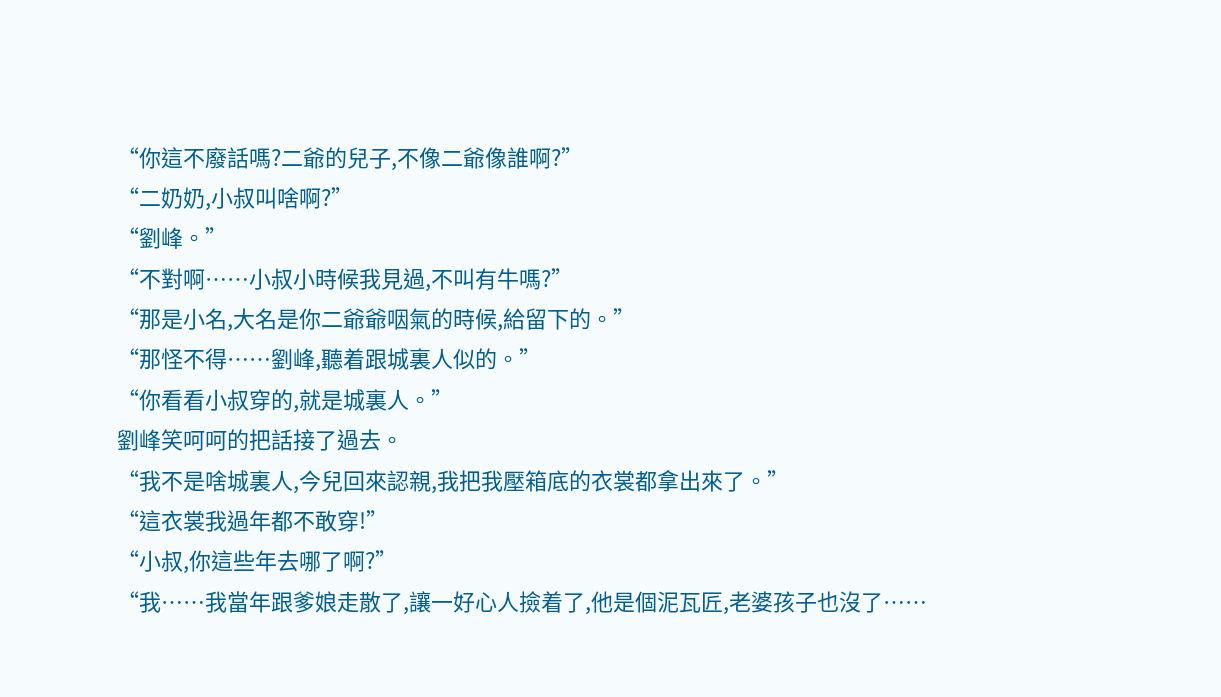“你這不廢話嗎?二爺的兒子,不像二爺像誰啊?”
“二奶奶,小叔叫啥啊?”
“劉峰。”
“不對啊……小叔小時候我見過,不叫有牛嗎?”
“那是小名,大名是你二爺爺咽氣的時候,給留下的。”
“那怪不得……劉峰,聽着跟城裏人似的。”
“你看看小叔穿的,就是城裏人。”
劉峰笑呵呵的把話接了過去。
“我不是啥城裏人,今兒回來認親,我把我壓箱底的衣裳都拿出來了。”
“這衣裳我過年都不敢穿!”
“小叔,你這些年去哪了啊?”
“我……我當年跟爹娘走散了,讓一好心人撿着了,他是個泥瓦匠,老婆孩子也沒了……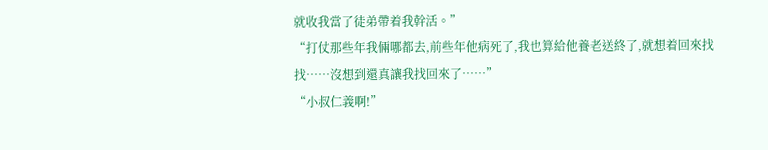就收我當了徒弟帶着我幹活。”
“打仗那些年我倆哪都去,前些年他病死了,我也算給他養老送終了,就想着回來找找……沒想到還真讓我找回來了……”
“小叔仁義啊!”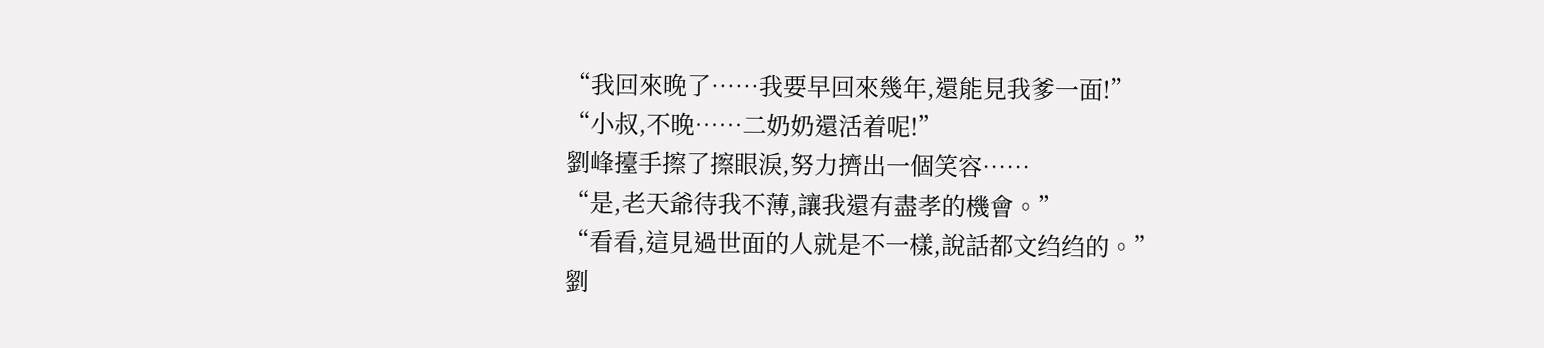“我回來晚了……我要早回來幾年,還能見我爹一面!”
“小叔,不晚……二奶奶還活着呢!”
劉峰擡手擦了擦眼淚,努力擠出一個笑容……
“是,老天爺待我不薄,讓我還有盡孝的機會。”
“看看,這見過世面的人就是不一樣,說話都文绉绉的。”
劉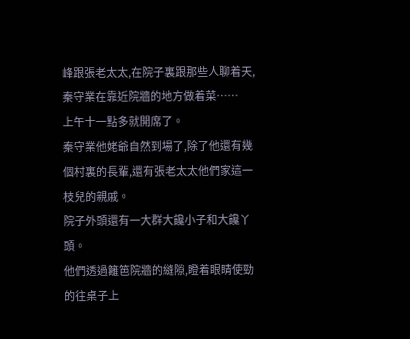峰跟張老太太,在院子裏跟那些人聊着天,秦守業在靠近院牆的地方做着菜……
上午十一點多就開席了。
秦守業他姥爺自然到場了,除了他還有幾個村裏的長輩,還有張老太太他們家這一枝兒的親戚。
院子外頭還有一大群大饞小子和大饞丫頭。
他們透過籬笆院牆的縫隙,瞪着眼睛使勁的往桌子上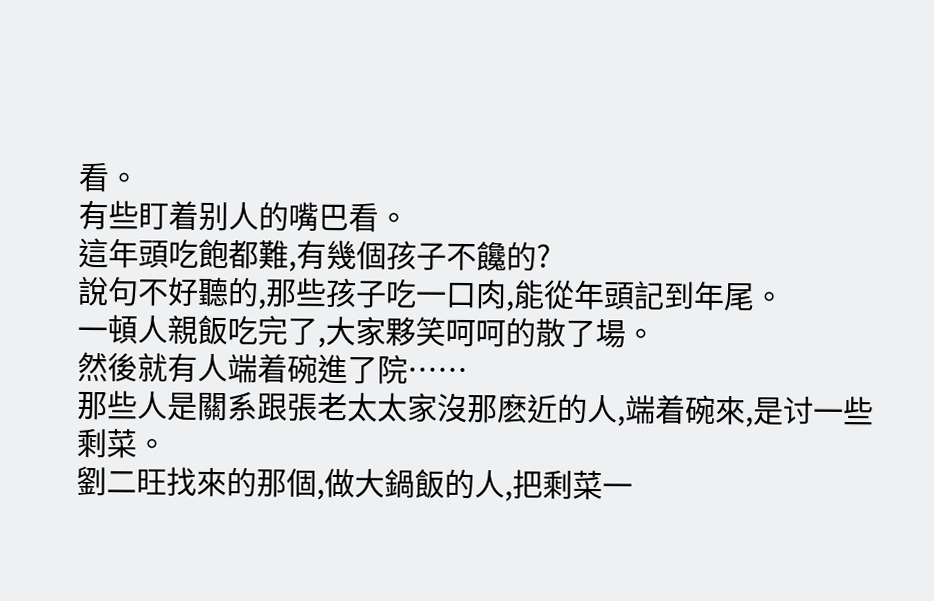看。
有些盯着别人的嘴巴看。
這年頭吃飽都難,有幾個孩子不饞的?
說句不好聽的,那些孩子吃一口肉,能從年頭記到年尾。
一頓人親飯吃完了,大家夥笑呵呵的散了場。
然後就有人端着碗進了院……
那些人是關系跟張老太太家沒那麽近的人,端着碗來,是讨一些剩菜。
劉二旺找來的那個,做大鍋飯的人,把剩菜一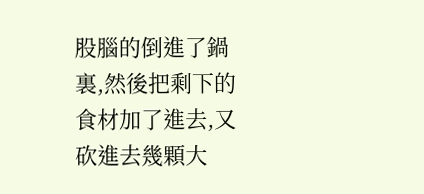股腦的倒進了鍋裏,然後把剩下的食材加了進去,又砍進去幾顆大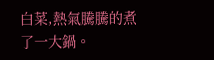白菜,熱氣騰騰的煮了一大鍋。